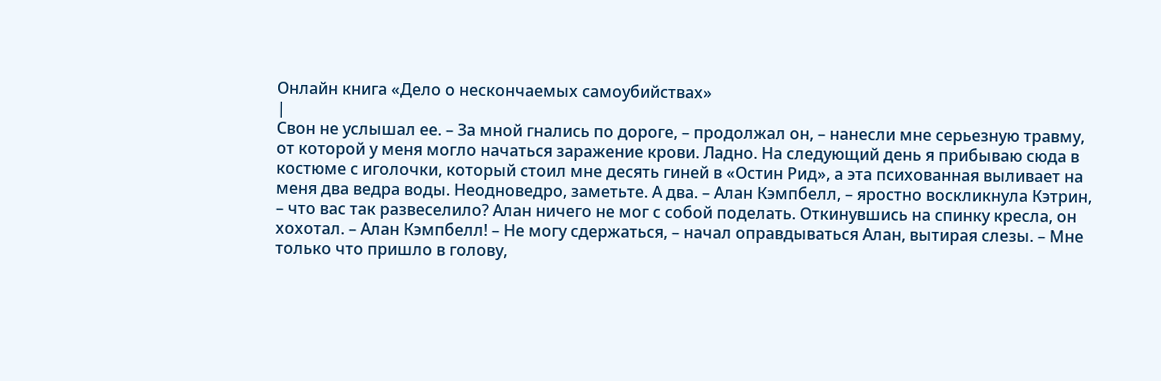Онлайн книга «Дело о нескончаемых самоубийствах»
|
Свон не услышал ее. – За мной гнались по дороге, – продолжал он, – нанесли мне серьезную травму, от которой у меня могло начаться заражение крови. Ладно. На следующий день я прибываю сюда в костюме с иголочки, который стоил мне десять гиней в «Остин Рид», а эта психованная выливает на меня два ведра воды. Неодноведро, заметьте. А два. – Алан Кэмпбелл, – яростно воскликнула Кэтрин, – что вас так развеселило? Алан ничего не мог с собой поделать. Откинувшись на спинку кресла, он хохотал. – Алан Кэмпбелл! – Не могу сдержаться, – начал оправдываться Алан, вытирая слезы. – Мне только что пришло в голову,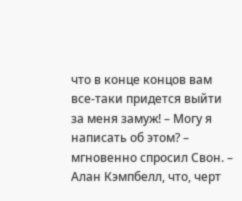что в конце концов вам все-таки придется выйти за меня замуж! – Могу я написать об этом? – мгновенно спросил Свон. – Алан Кэмпбелл, что, черт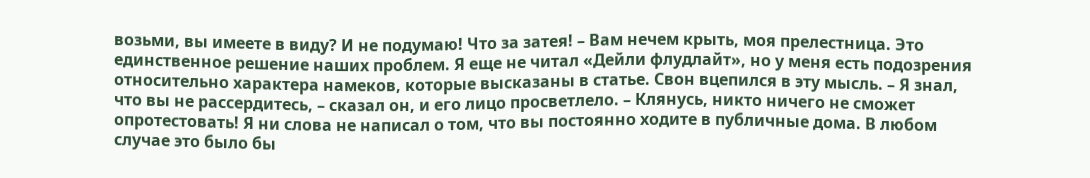возьми, вы имеете в виду? И не подумаю! Что за затея! – Вам нечем крыть, моя прелестница. Это единственное решение наших проблем. Я еще не читал «Дейли флудлайт», но у меня есть подозрения относительно характера намеков, которые высказаны в статье. Свон вцепился в эту мысль. – Я знал, что вы не рассердитесь, – сказал он, и его лицо просветлело. – Клянусь, никто ничего не сможет опротестовать! Я ни слова не написал о том, что вы постоянно ходите в публичные дома. В любом случае это было бы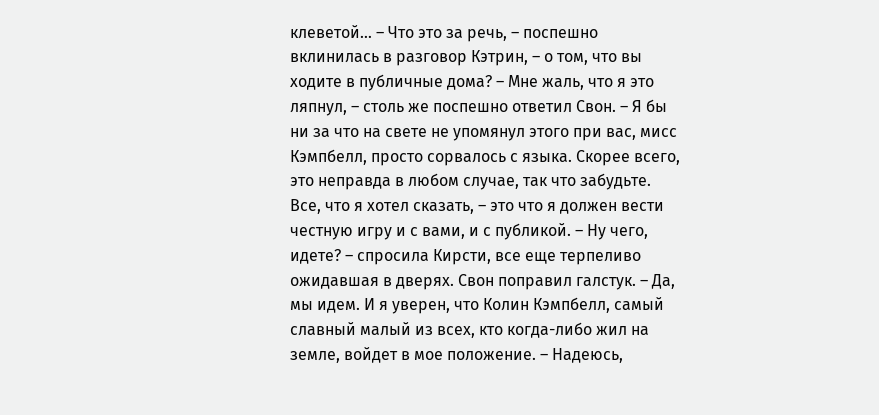клеветой… – Что это за речь, – поспешно вклинилась в разговор Кэтрин, – о том, что вы ходите в публичные дома? – Мне жаль, что я это ляпнул, – столь же поспешно ответил Свон. – Я бы ни за что на свете не упомянул этого при вас, мисс Кэмпбелл, просто сорвалось с языка. Скорее всего, это неправда в любом случае, так что забудьте. Все, что я хотел сказать, – это что я должен вести честную игру и с вами, и с публикой. – Ну чего, идете? – спросила Кирсти, все еще терпеливо ожидавшая в дверях. Свон поправил галстук. – Да, мы идем. И я уверен, что Колин Кэмпбелл, самый славный малый из всех, кто когда-либо жил на земле, войдет в мое положение. – Надеюсь,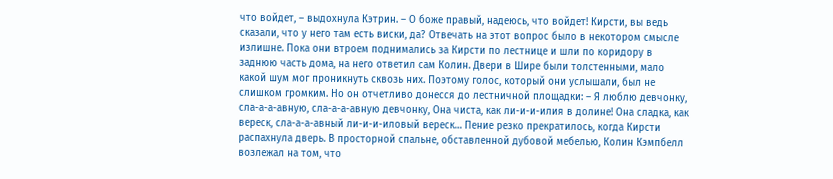что войдет, – выдохнула Кэтрин. – О боже правый, надеюсь, что войдет! Кирсти, вы ведь сказали, что у него там есть виски, да? Отвечать на этот вопрос было в некотором смысле излишне. Пока они втроем поднимались за Кирсти по лестнице и шли по коридору в заднюю часть дома, на него ответил сам Колин. Двери в Шире были толстенными, мало какой шум мог проникнуть сквозь них. Поэтому голос, который они услышали, был не слишком громким. Но он отчетливо донесся до лестничной площадки: – Я люблю девчонку, сла-а-а-авную, сла-а-а-авную девчонку, Она чиста, как ли-и-и-илия в долине! Она сладка, как вереск, сла-а-а-авный ли-и-и-иловый вереск… Пение резко прекратилось, когда Кирсти распахнула дверь. В просторной спальне, обставленной дубовой мебелью, Колин Кэмпбелл возлежал на том, что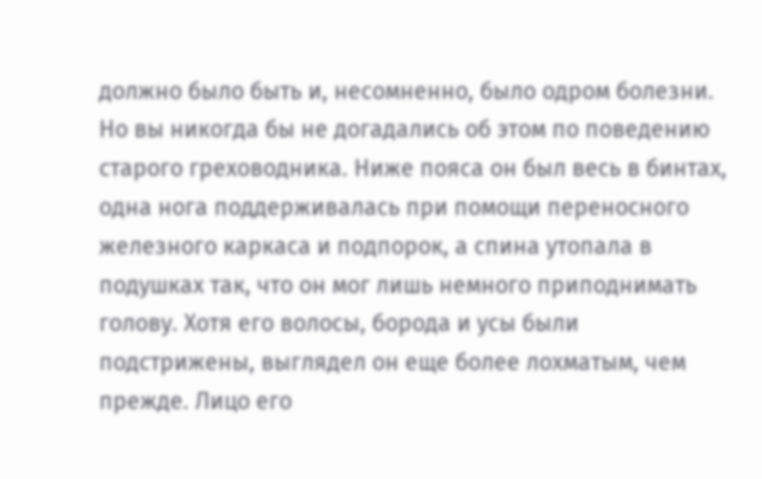должно было быть и, несомненно, было одром болезни. Но вы никогда бы не догадались об этом по поведению старого греховодника. Ниже пояса он был весь в бинтах, одна нога поддерживалась при помощи переносного железного каркаса и подпорок, а спина утопала в подушках так, что он мог лишь немного приподнимать голову. Хотя его волосы, борода и усы были подстрижены, выглядел он еще более лохматым, чем прежде. Лицо его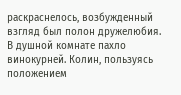раскраснелось, возбужденный взгляд был полон дружелюбия. В душной комнате пахло винокурней. Колин, пользуясь положением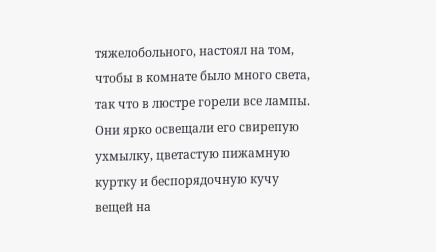тяжелобольного, настоял на том, чтобы в комнате было много света, так что в люстре горели все лампы. Они ярко освещали его свирепую ухмылку, цветастую пижамную куртку и беспорядочную кучу вещей на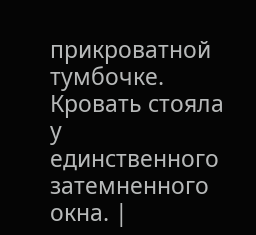прикроватной тумбочке. Кровать стояла у единственного затемненного окна. |